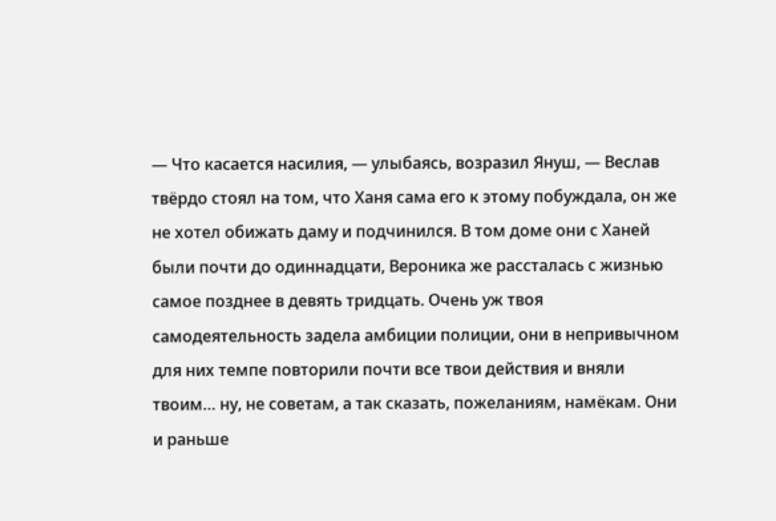— Что касается насилия, — улыбаясь, возразил Януш, — Веслав твёрдо стоял на том, что Ханя сама его к этому побуждала, он же не хотел обижать даму и подчинился. В том доме они с Ханей были почти до одиннадцати, Вероника же рассталась с жизнью самое позднее в девять тридцать. Очень уж твоя самодеятельность задела амбиции полиции, они в непривычном для них темпе повторили почти все твои действия и вняли твоим… ну, не советам, а так сказать, пожеланиям, намёкам. Они и раньше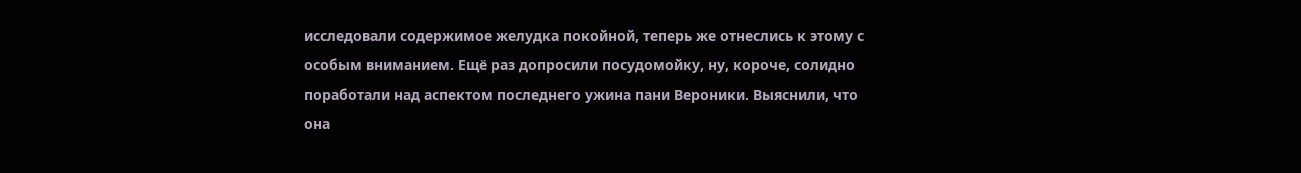исследовали содержимое желудка покойной, теперь же отнеслись к этому с особым вниманием. Ещё раз допросили посудомойку, ну, короче, солидно поработали над аспектом последнего ужина пани Вероники. Выяснили, что она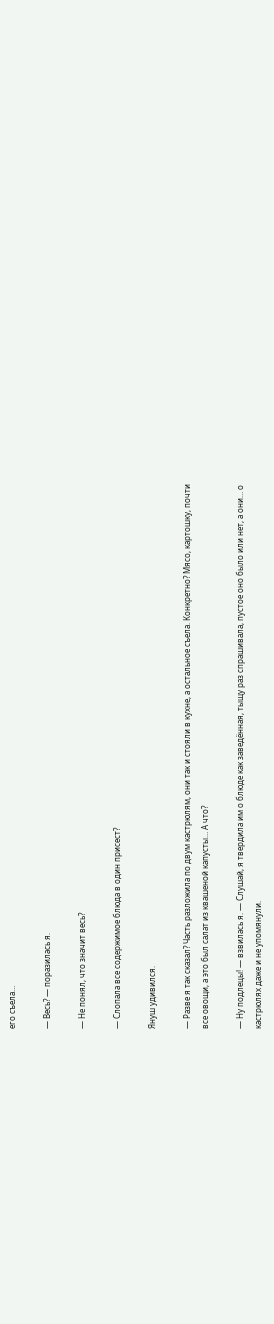его съела…

— Весь? — поразилась я.

— Не понял, что значит весь?

— Слопала все содержимое блюда в один присест?

Януш удивился.

— Разве я так сказал? Часть разложила по двум кастрюлям, они так и стояли в кухне, а остальное съела. Конкретно? Мясо, картошку, почти все овощи, а это был салат из квашеной капусты… А что?

— Ну подлецы! — взвилась я. — Слушай, я твердила им о блюде как заведённая, тыщу раз спрашивала, пустое оно было или нет, а они… о кастрюлях даже и не упомянули.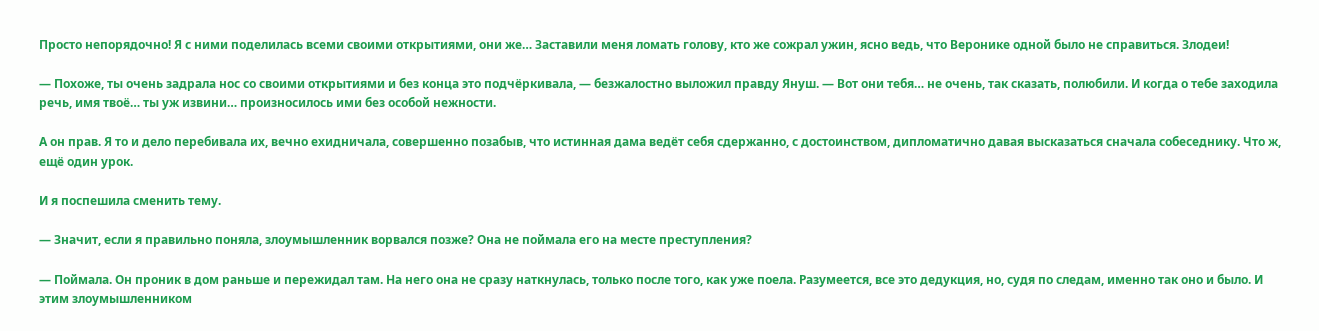Просто непорядочно! Я с ними поделилась всеми своими открытиями, они же… Заставили меня ломать голову, кто же сожрал ужин, ясно ведь, что Веронике одной было не справиться. Злодеи!

— Похоже, ты очень задрала нос со своими открытиями и без конца это подчёркивала, — безжалостно выложил правду Януш. — Вот они тебя… не очень, так сказать, полюбили. И когда о тебе заходила речь, имя твоё… ты уж извини… произносилось ими без особой нежности.

А он прав. Я то и дело перебивала их, вечно ехидничала, совершенно позабыв, что истинная дама ведёт себя сдержанно, с достоинством, дипломатично давая высказаться сначала собеседнику. Что ж, ещё один урок.

И я поспешила сменить тему.

— Значит, если я правильно поняла, злоумышленник ворвался позже? Она не поймала его на месте преступления?

— Поймала. Он проник в дом раньше и пережидал там. На него она не сразу наткнулась, только после того, как уже поела. Разумеется, все это дедукция, но, судя по следам, именно так оно и было. И этим злоумышленником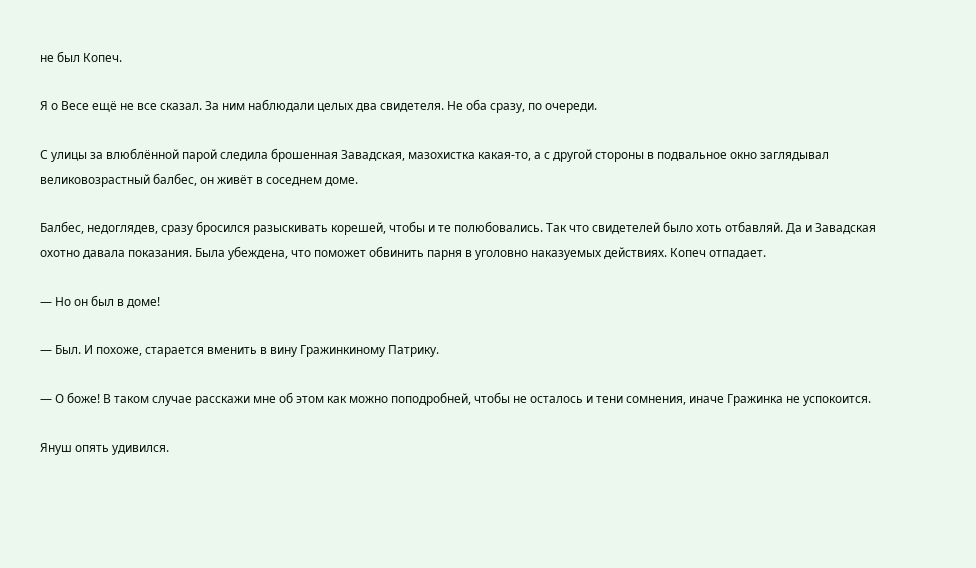не был Копеч.

Я о Весе ещё не все сказал. За ним наблюдали целых два свидетеля. Не оба сразу, по очереди.

С улицы за влюблённой парой следила брошенная Завадская, мазохистка какая-то, а с другой стороны в подвальное окно заглядывал великовозрастный балбес, он живёт в соседнем доме.

Балбес, недоглядев, сразу бросился разыскивать корешей, чтобы и те полюбовались. Так что свидетелей было хоть отбавляй. Да и Завадская охотно давала показания. Была убеждена, что поможет обвинить парня в уголовно наказуемых действиях. Копеч отпадает.

— Но он был в доме!

— Был. И похоже, старается вменить в вину Гражинкиному Патрику.

— О боже! В таком случае расскажи мне об этом как можно поподробней, чтобы не осталось и тени сомнения, иначе Гражинка не успокоится.

Януш опять удивился.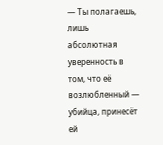— Ты полагаешь, лишь абсолютная уверенность в том, что её возлюбленный — убийца, принесёт ей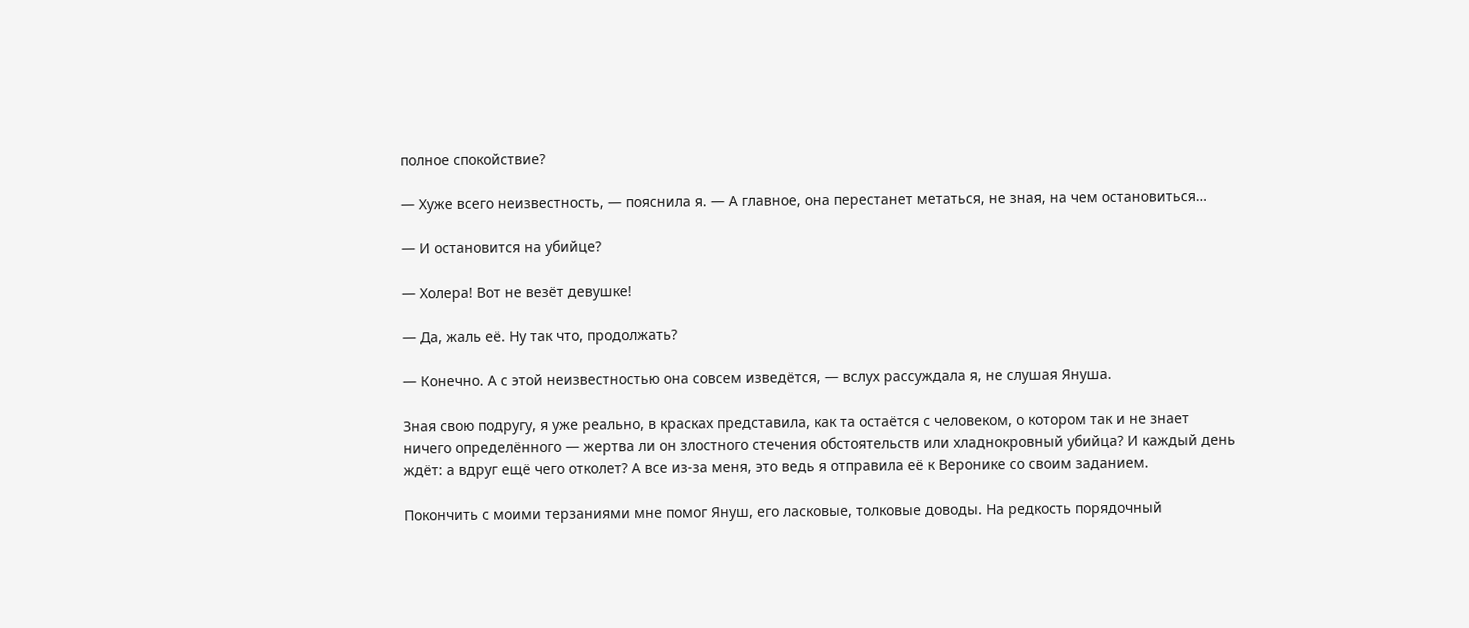полное спокойствие?

— Хуже всего неизвестность, — пояснила я. — А главное, она перестанет метаться, не зная, на чем остановиться…

— И остановится на убийце?

— Холера! Вот не везёт девушке!

— Да, жаль её. Ну так что, продолжать?

— Конечно. А с этой неизвестностью она совсем изведётся, — вслух рассуждала я, не слушая Януша.

Зная свою подругу, я уже реально, в красках представила, как та остаётся с человеком, о котором так и не знает ничего определённого — жертва ли он злостного стечения обстоятельств или хладнокровный убийца? И каждый день ждёт: а вдруг ещё чего отколет? А все из-за меня, это ведь я отправила её к Веронике со своим заданием.

Покончить с моими терзаниями мне помог Януш, его ласковые, толковые доводы. На редкость порядочный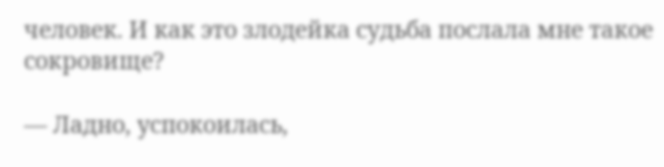человек. И как это злодейка судьба послала мне такое сокровище?

— Ладно, успокоилась,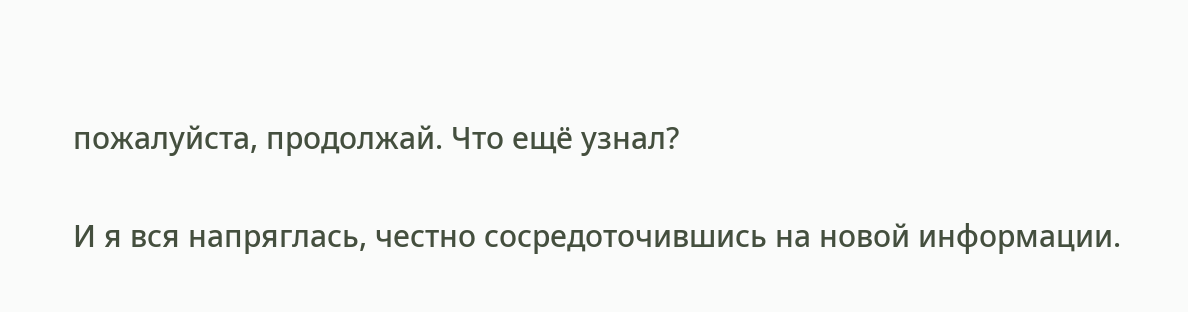пожалуйста, продолжай. Что ещё узнал?

И я вся напряглась, честно сосредоточившись на новой информации.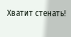Хватит стенать!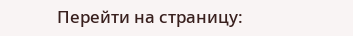Перейти на страницу: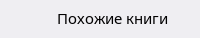Похожие книги